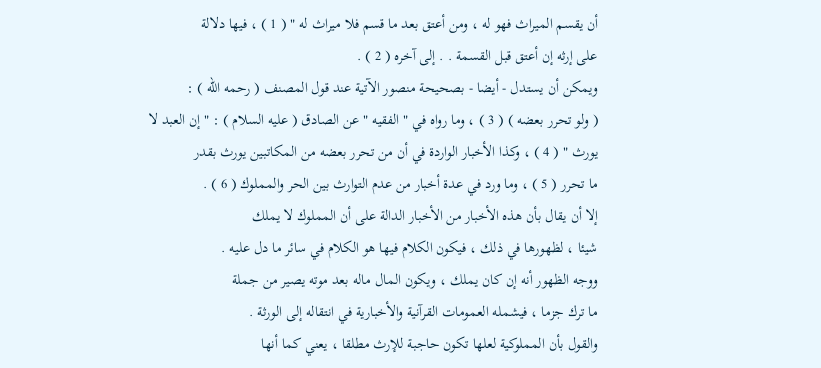أن يقسم الميراث فهو له ، ومن أعتق بعد ما قسم فلا ميراث له " ( 1 ) ، فيها دلالة
على إرثه إن أعتق قبل القسمة . . إلى آخره ( 2 ) .
ويمكن أن يستدل - أيضا - بصحيحة منصور الآتية عند قول المصنف ( رحمه الله ) :
( ولو تحرر بعضه ) ( 3 ) ، وما رواه في " الفقيه " عن الصادق ( عليه السلام ) : " إن العبد لا
يورث " ( 4 ) ، وكذا الأخبار الواردة في أن من تحرر بعضه من المكاتبين يورث بقدر
ما تحرر ( 5 ) ، وما ورد في عدة أخبار من عدم التوارث بين الحر والمملوك ( 6 ) .
إلا أن يقال بأن هذه الأخبار من الأخبار الدالة على أن المملوك لا يملك
شيئا ، لظهورها في ذلك ، فيكون الكلام فيها هو الكلام في سائر ما دل عليه .
ووجه الظهور أنه إن كان يملك ، ويكون المال ماله بعد موته يصير من جملة
ما ترك جزما ، فيشمله العمومات القرآنية والأخبارية في انتقاله إلى الورثة .
والقول بأن المملوكية لعلها تكون حاجبة للإرث مطلقا ، يعني كما أنها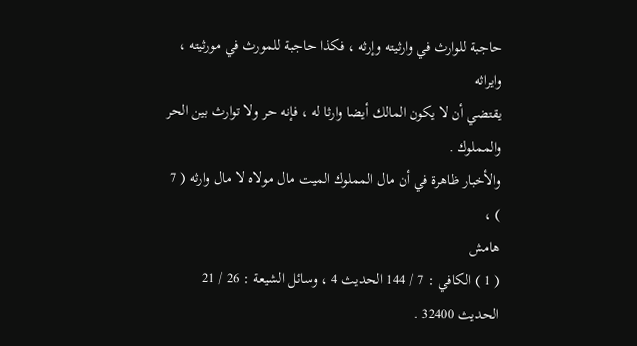حاجبة للوارث في وارثيته وإرثه ، فكذا حاجبة للمورث في مورثيته ، وايراثه
يقتضي أن لا يكون المالك أيضا وارثا له ، فإنه حر ولا توارث بين الحر والمملوك .
والأخبار ظاهرة في أن مال المملوك الميت مال مولاه لا مال وارثه ( 7 ) ،
هامش
( 1 ) الكافي : 7 / 144 الحديث 4 ، وسائل الشيعة : 26 / 21 الحديث 32400 .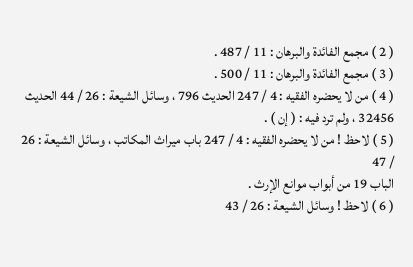( 2 ) مجمع الفائدة والبرهان : 11 / 487 .
( 3 ) مجمع الفائدة والبرهان : 11 / 500 .
( 4 ) من لا يحضره الفقيه : 4 / 247 الحديث 796 ، وسائل الشيعة : 26 / 44 الحديث
32456 ، ولم ترد فيه : ( إن ) .
( 5 ) لاحظ ! من لا يحضره الفقيه : 4 / 247 باب ميراث المكاتب ، وسائل الشيعة : 26 / 47
الباب 19 من أبواب موانع الإرث .
( 6 ) لاحظ ! وسائل الشيعة : 26 / 43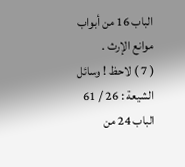الباب 16 من أبواب موانع الإرث .
( 7 ) لاحظ ! وسائل الشيعة : 26 / 61 الباب 24 من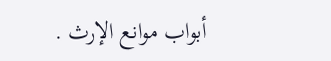أبواب موانع الإرث .